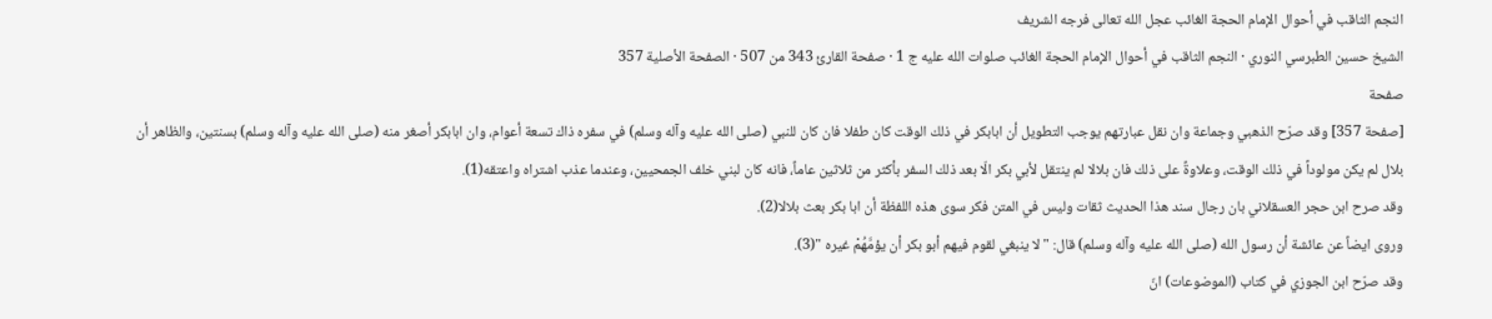النجم الثاقب في أحوال الإمام الحجة الغائب عجل الله تعالى فرجه الشريف
الشيخ حسين الطبرسي النوري · النجم الثاقب في أحوال الإمام الحجة الغائب صلوات الله عليه ج 1 · صفحة القارئ 343 من 507 · الصفحة الأصلية 357
صفحة
[صفحة 357] وقد صرّح الذهبي وجماعة وان نقل عبارتهم يوجب التطويل أن ابابكر في ذلك الوقت كان طفلا فان كان للنبي (صلى الله عليه وآله وسلم) في سفره ذاك تسعة أعوام، وان ابابكر أصغر منه (صلى الله عليه وآله وسلم) بسنتين، والظاهر أن بلال لم يكن مولوداً في ذلك الوقت، وعلاوةً على ذلك فان بلالا لم ينتقل لأبي بكر الّا بعد ذلك السفر بأكثر من ثلاثين عاماً، فانه كان لبني خلف الجمحيين، وعندما عذب اشتراه واعتقه(1).
وقد صرح ابن حجر العسقلاني بان رجال سند هذا الحديث ثقات وليس في المتن فكر سوى هذه اللفظة أن ابا بكر بعث بلالا(2).
وروى ايضاً عن عائشة أن رسول الله (صلى الله عليه وآله وسلم) قال: " لا ينبغي لقوم فيهم أبو بكر أن يؤمَّهُمْ غيره "(3).
وقد صرّح ابن الجوزي في كتاب (الموضوعات) انّ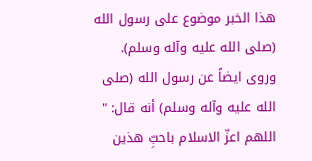هذا الخبر موضوع على رسول الله (صلى الله عليه وآله وسلم).
وروى ايضاً عن رسول الله (صلى الله عليه وآله وسلم) أنه قال: " اللهم اعزّ الاسلام باحبِّ هذين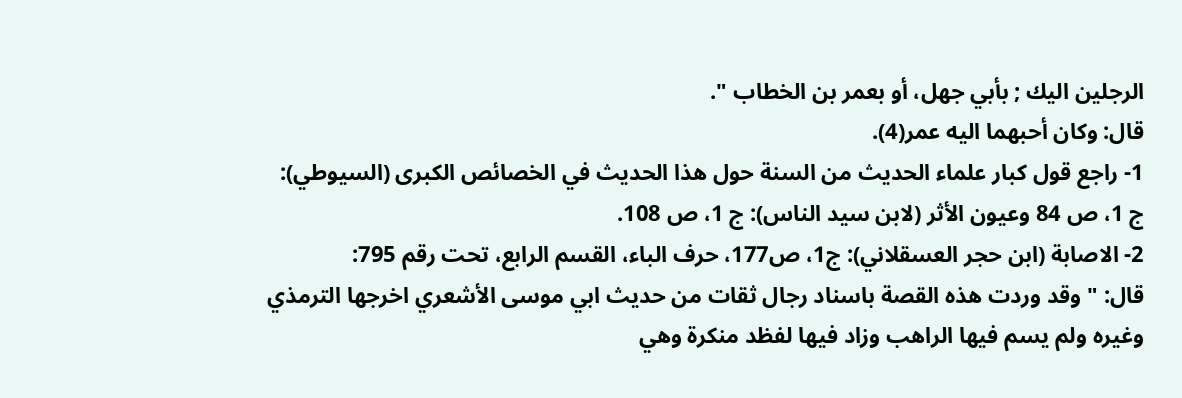الرجلين اليك ; بأبي جهل، أو بعمر بن الخطاب ".
قال: وكان أحبهما اليه عمر(4).
1- راجع قول كبار علماء الحديث من السنة حول هذا الحديث في الخصائص الكبرى (السيوطي): ج 1، ص 84 وعيون الأثر (لابن سيد الناس): ج 1، ص 108.
2- الاصابة (ابن حجر العسقلاني): ج1، ص177، حرف الباء، القسم الرابع، تحت رقم 795:
قال: " وقد وردت هذه القصة باسناد رجال ثقات من حديث ابي موسى الأشعري اخرجها الترمذي وغيره ولم يسم فيها الراهب وزاد فيها لفظد منكرة وهي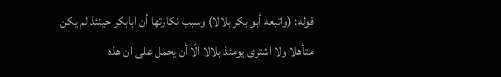قوله: (واتبعه أبو بكر بلالا) وسبب نكارتها أن ابابكر حينئذ لم يكن متأهلا ولا اشترى يومئذ بلالا الّا أن يحمل على ان هذه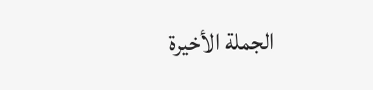الجملة الأخيرة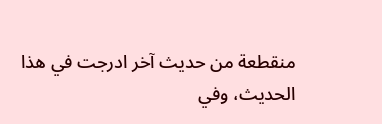منقطعة من حديث آخر ادرجت في هذا الحديث، وفي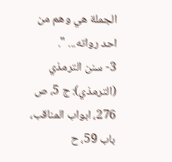الجملة هي وهم من احد رواته... ".
3- سنن الترمذي (الترمذي): ج 5، ص 276، ابواب المناقب، باب 59، ح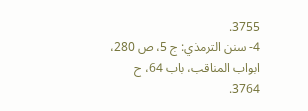3755.
4- سنن الترمذي: ج 5، ص 280، ابواب المناقب، باب 64، ح 3764.